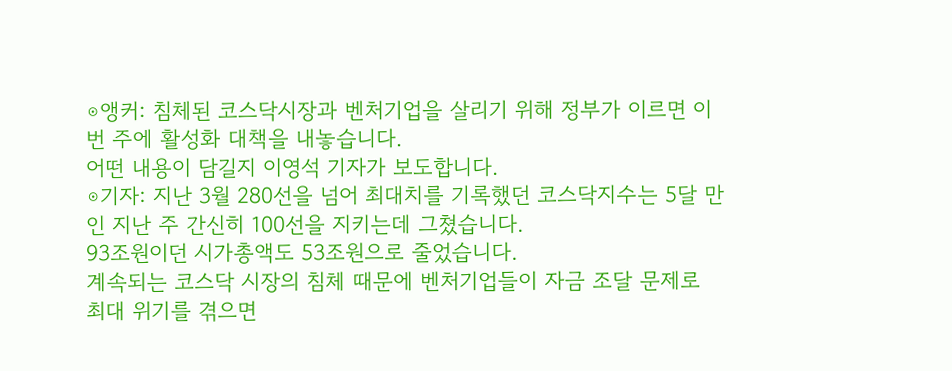⊙앵커: 침체된 코스닥시장과 벤처기업을 살리기 위해 정부가 이르면 이번 주에 활성화 대책을 내놓습니다.
어떤 내용이 담길지 이영석 기자가 보도합니다.
⊙기자: 지난 3월 280선을 넘어 최대치를 기록했던 코스닥지수는 5달 만인 지난 주 간신히 100선을 지키는데 그쳤습니다.
93조원이던 시가총액도 53조원으로 줄었습니다.
계속되는 코스닥 시장의 침체 때문에 벤처기업들이 자금 조달 문제로 최대 위기를 겪으면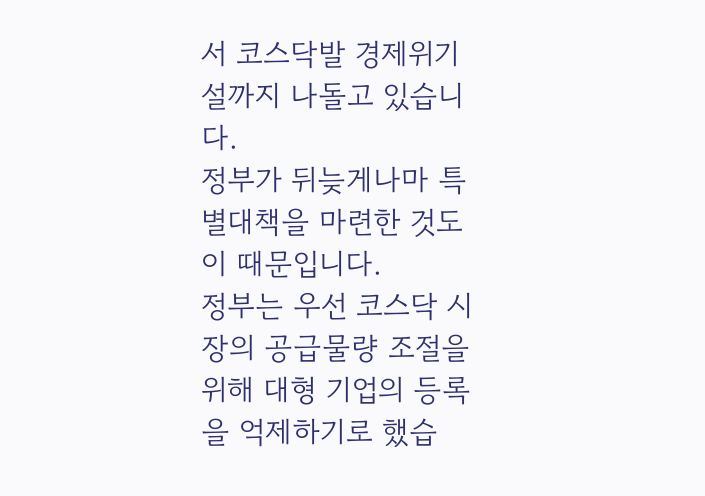서 코스닥발 경제위기설까지 나돌고 있습니다.
정부가 뒤늦게나마 특별대책을 마련한 것도 이 때문입니다.
정부는 우선 코스닥 시장의 공급물량 조절을 위해 대형 기업의 등록을 억제하기로 했습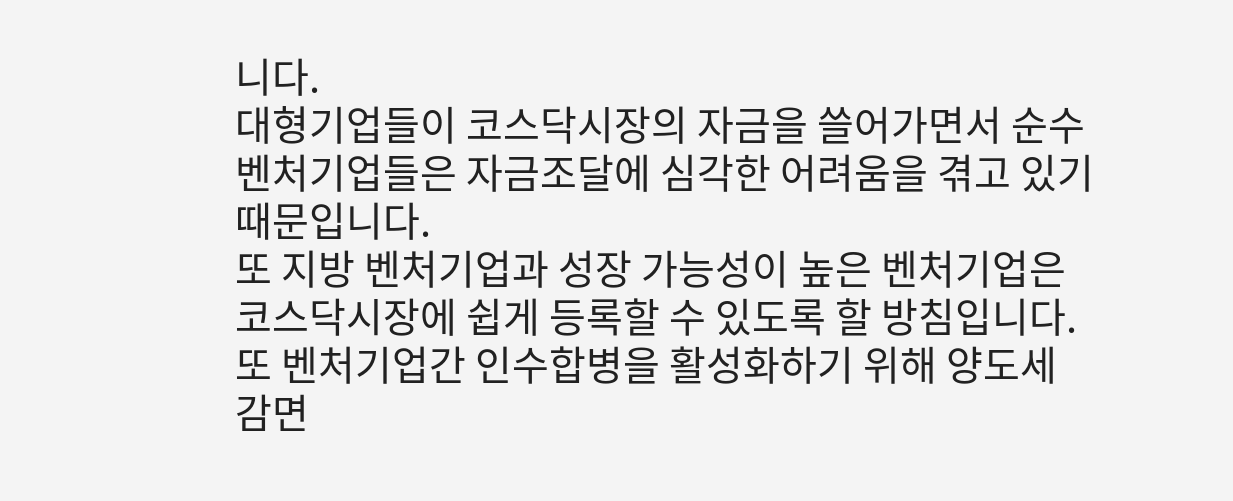니다.
대형기업들이 코스닥시장의 자금을 쓸어가면서 순수 벤처기업들은 자금조달에 심각한 어려움을 겪고 있기 때문입니다.
또 지방 벤처기업과 성장 가능성이 높은 벤처기업은 코스닥시장에 쉽게 등록할 수 있도록 할 방침입니다.
또 벤처기업간 인수합병을 활성화하기 위해 양도세 감면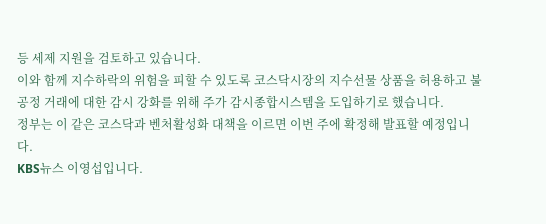등 세제 지원을 검토하고 있습니다.
이와 함께 지수하락의 위험을 피할 수 있도록 코스닥시장의 지수선물 상품을 허용하고 불공정 거래에 대한 감시 강화를 위해 주가 감시종합시스템을 도입하기로 했습니다.
정부는 이 같은 코스닥과 벤처활성화 대책을 이르면 이번 주에 확정해 발표할 예정입니다.
KBS뉴스 이영섭입니다.